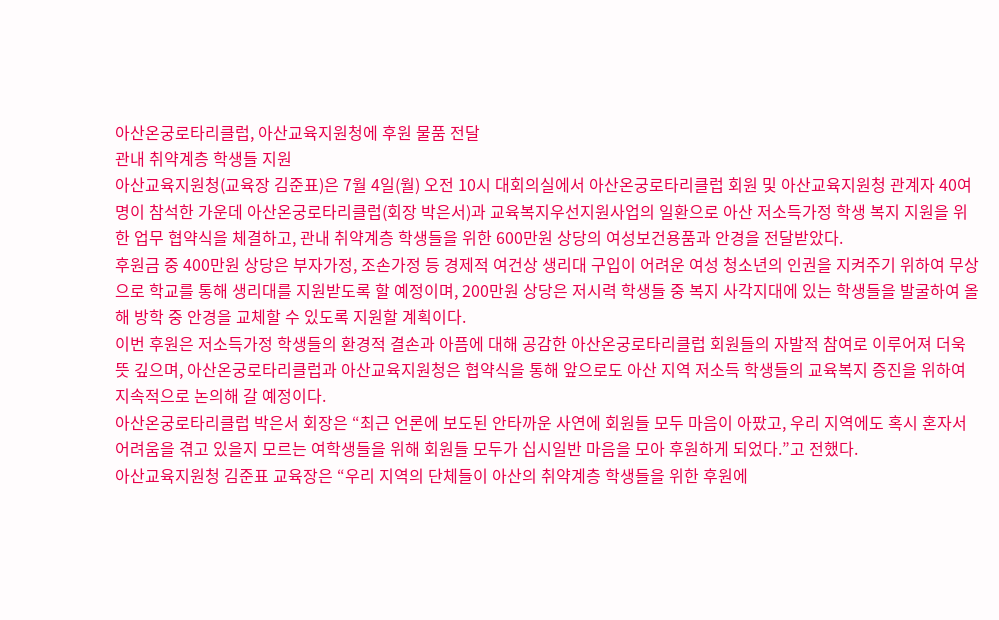아산온궁로타리클럽, 아산교육지원청에 후원 물품 전달
관내 취약계층 학생들 지원
아산교육지원청(교육장 김준표)은 7월 4일(월) 오전 10시 대회의실에서 아산온궁로타리클럽 회원 및 아산교육지원청 관계자 40여명이 참석한 가운데 아산온궁로타리클럽(회장 박은서)과 교육복지우선지원사업의 일환으로 아산 저소득가정 학생 복지 지원을 위한 업무 협약식을 체결하고, 관내 취약계층 학생들을 위한 600만원 상당의 여성보건용품과 안경을 전달받았다.
후원금 중 400만원 상당은 부자가정, 조손가정 등 경제적 여건상 생리대 구입이 어려운 여성 청소년의 인권을 지켜주기 위하여 무상으로 학교를 통해 생리대를 지원받도록 할 예정이며, 200만원 상당은 저시력 학생들 중 복지 사각지대에 있는 학생들을 발굴하여 올해 방학 중 안경을 교체할 수 있도록 지원할 계획이다.
이번 후원은 저소득가정 학생들의 환경적 결손과 아픔에 대해 공감한 아산온궁로타리클럽 회원들의 자발적 참여로 이루어져 더욱 뜻 깊으며, 아산온궁로타리클럽과 아산교육지원청은 협약식을 통해 앞으로도 아산 지역 저소득 학생들의 교육복지 증진을 위하여 지속적으로 논의해 갈 예정이다.
아산온궁로타리클럽 박은서 회장은 “최근 언론에 보도된 안타까운 사연에 회원들 모두 마음이 아팠고, 우리 지역에도 혹시 혼자서 어려움을 겪고 있을지 모르는 여학생들을 위해 회원들 모두가 십시일반 마음을 모아 후원하게 되었다.”고 전했다.
아산교육지원청 김준표 교육장은 “우리 지역의 단체들이 아산의 취약계층 학생들을 위한 후원에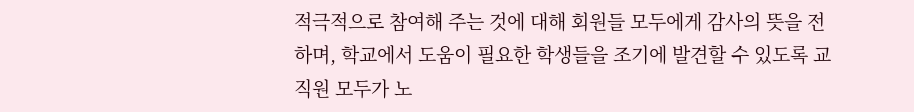적극적으로 참여해 주는 것에 대해 회원들 모두에게 감사의 뜻을 전하며, 학교에서 도움이 필요한 학생들을 조기에 발견할 수 있도록 교직원 모두가 노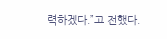력하겠다.”고 전했다.